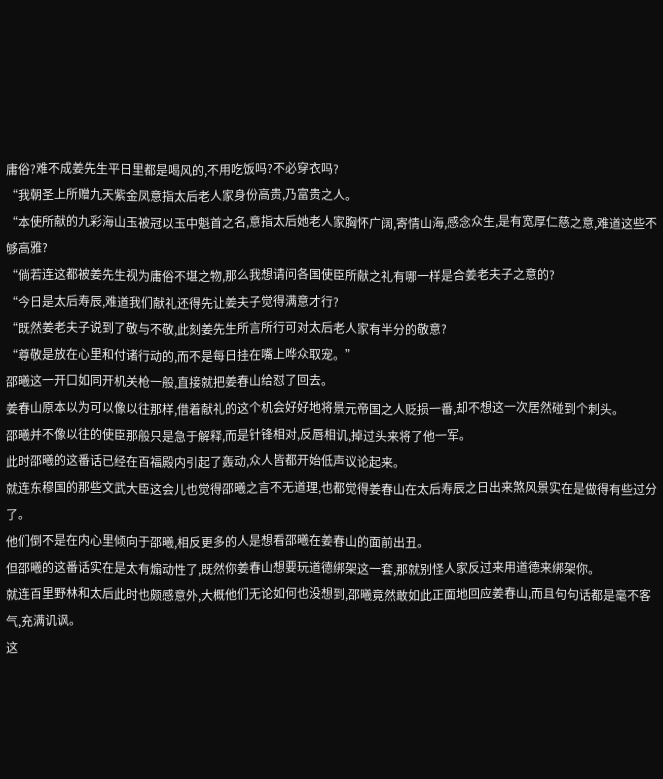庸俗?难不成姜先生平日里都是喝风的,不用吃饭吗?不必穿衣吗?
“我朝圣上所赠九天紫金凤意指太后老人家身份高贵,乃富贵之人。
“本使所献的九彩海山玉被冠以玉中魁首之名,意指太后她老人家胸怀广阔,寄情山海,感念众生,是有宽厚仁慈之意,难道这些不够高雅?
“倘若连这都被姜先生视为庸俗不堪之物,那么我想请问各国使臣所献之礼有哪一样是合姜老夫子之意的?
“今日是太后寿辰,难道我们献礼还得先让姜夫子觉得满意才行?
“既然姜老夫子说到了敬与不敬,此刻姜先生所言所行可对太后老人家有半分的敬意?
“尊敬是放在心里和付诸行动的,而不是每日挂在嘴上哗众取宠。”
邵曦这一开口如同开机关枪一般,直接就把姜春山给怼了回去。
姜春山原本以为可以像以往那样,借着献礼的这个机会好好地将景元帝国之人贬损一番,却不想这一次居然碰到个刺头。
邵曦并不像以往的使臣那般只是急于解释,而是针锋相对,反唇相讥,掉过头来将了他一军。
此时邵曦的这番话已经在百福殿内引起了轰动,众人皆都开始低声议论起来。
就连东穆国的那些文武大臣这会儿也觉得邵曦之言不无道理,也都觉得姜春山在太后寿辰之日出来煞风景实在是做得有些过分了。
他们倒不是在内心里倾向于邵曦,相反更多的人是想看邵曦在姜春山的面前出丑。
但邵曦的这番话实在是太有煽动性了,既然你姜春山想要玩道德绑架这一套,那就别怪人家反过来用道德来绑架你。
就连百里野林和太后此时也颇感意外,大概他们无论如何也没想到,邵曦竟然敢如此正面地回应姜春山,而且句句话都是毫不客气,充满讥讽。
这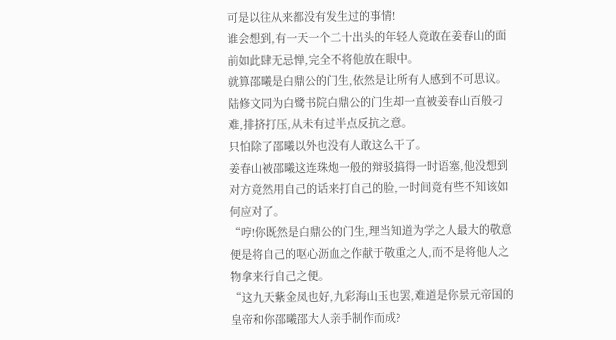可是以往从来都没有发生过的事情!
谁会想到,有一天一个二十出头的年轻人竟敢在姜春山的面前如此肆无忌惮,完全不将他放在眼中。
就算邵曦是白鼎公的门生,依然是让所有人感到不可思议。
陆修文同为白鹭书院白鼎公的门生却一直被姜春山百般刁难,排挤打压,从未有过半点反抗之意。
只怕除了邵曦以外也没有人敢这么干了。
姜春山被邵曦这连珠炮一般的辩驳搞得一时语塞,他没想到对方竟然用自己的话来打自己的脸,一时间竟有些不知该如何应对了。
“哼!你既然是白鼎公的门生,理当知道为学之人最大的敬意便是将自己的呕心沥血之作献于敬重之人,而不是将他人之物拿来行自己之便。
“这九天紫金凤也好,九彩海山玉也罢,难道是你景元帝国的皇帝和你邵曦邵大人亲手制作而成?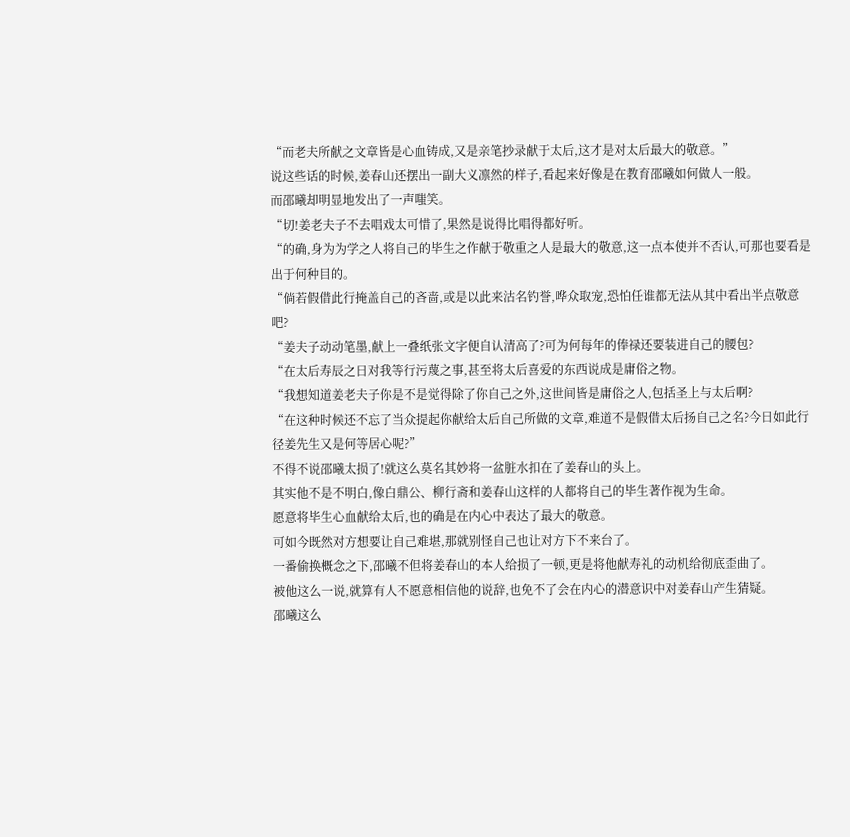“而老夫所献之文章皆是心血铸成,又是亲笔抄录献于太后,这才是对太后最大的敬意。”
说这些话的时候,姜春山还摆出一副大义凛然的样子,看起来好像是在教育邵曦如何做人一般。
而邵曦却明显地发出了一声嗤笑。
“切!姜老夫子不去唱戏太可惜了,果然是说得比唱得都好听。
“的确,身为为学之人将自己的毕生之作献于敬重之人是最大的敬意,这一点本使并不否认,可那也要看是出于何种目的。
“倘若假借此行掩盖自己的吝啬,或是以此来沽名钓誉,哗众取宠,恐怕任谁都无法从其中看出半点敬意吧?
“姜夫子动动笔墨,献上一叠纸张文字便自认清高了?可为何每年的俸禄还要装进自己的腰包?
“在太后寿辰之日对我等行污蔑之事,甚至将太后喜爱的东西说成是庸俗之物。
“我想知道姜老夫子你是不是觉得除了你自己之外,这世间皆是庸俗之人,包括圣上与太后啊?
“在这种时候还不忘了当众提起你献给太后自己所做的文章,难道不是假借太后扬自己之名?今日如此行径姜先生又是何等居心呢?”
不得不说邵曦太损了!就这么莫名其妙将一盆脏水扣在了姜春山的头上。
其实他不是不明白,像白鼎公、柳行斋和姜春山这样的人都将自己的毕生著作视为生命。
愿意将毕生心血献给太后,也的确是在内心中表达了最大的敬意。
可如今既然对方想要让自己难堪,那就别怪自己也让对方下不来台了。
一番偷换概念之下,邵曦不但将姜春山的本人给损了一顿,更是将他献寿礼的动机给彻底歪曲了。
被他这么一说,就算有人不愿意相信他的说辞,也免不了会在内心的潜意识中对姜春山产生猜疑。
邵曦这么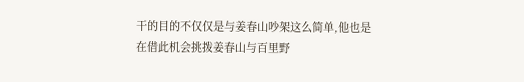干的目的不仅仅是与姜春山吵架这么简单,他也是在借此机会挑拨姜春山与百里野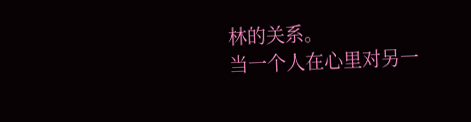林的关系。
当一个人在心里对另一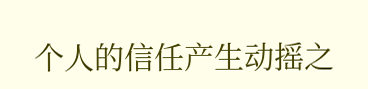个人的信任产生动摇之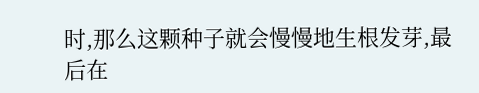时,那么这颗种子就会慢慢地生根发芽,最后在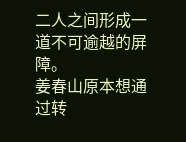二人之间形成一道不可逾越的屏障。
姜春山原本想通过转